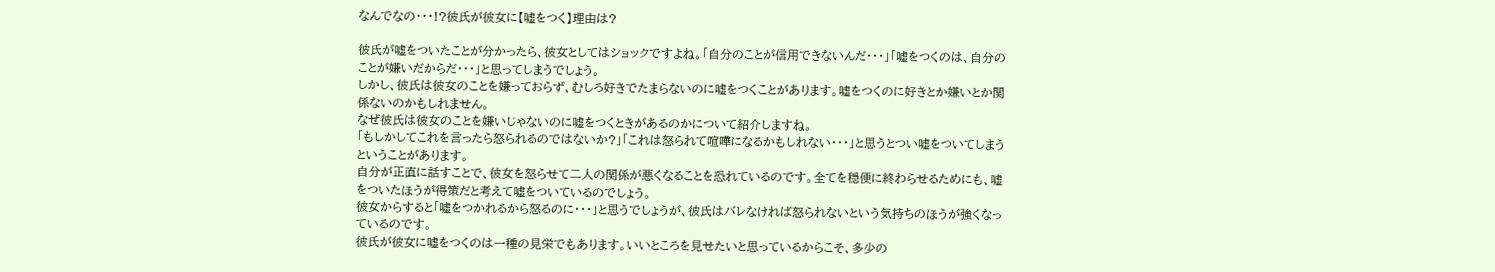なんでなの・・・!?彼氏が彼女に【嘘をつく】理由は?

彼氏が嘘をついたことが分かったら、彼女としてはショックですよね。「自分のことが信用できないんだ・・・」「嘘をつくのは、自分のことが嫌いだからだ・・・」と思ってしまうでしょう。
しかし、彼氏は彼女のことを嫌っておらず、むしろ好きでたまらないのに嘘をつくことがあります。嘘をつくのに好きとか嫌いとか関係ないのかもしれません。
なぜ彼氏は彼女のことを嫌いじゃないのに嘘をつくときがあるのかについて紹介しますね。
「もしかしてこれを言ったら怒られるのではないか?」「これは怒られて喧嘩になるかもしれない・・・」と思うとつい嘘をついてしまうということがあります。
自分が正直に話すことで、彼女を怒らせて二人の関係が悪くなることを恐れているのです。全てを穏便に終わらせるためにも、嘘をついたほうが得策だと考えて嘘をついているのでしょう。
彼女からすると「嘘をつかれるから怒るのに・・・」と思うでしょうが、彼氏はバレなければ怒られないという気持ちのほうが強くなっているのです。
彼氏が彼女に嘘をつくのは一種の見栄でもあります。いいところを見せたいと思っているからこそ、多少の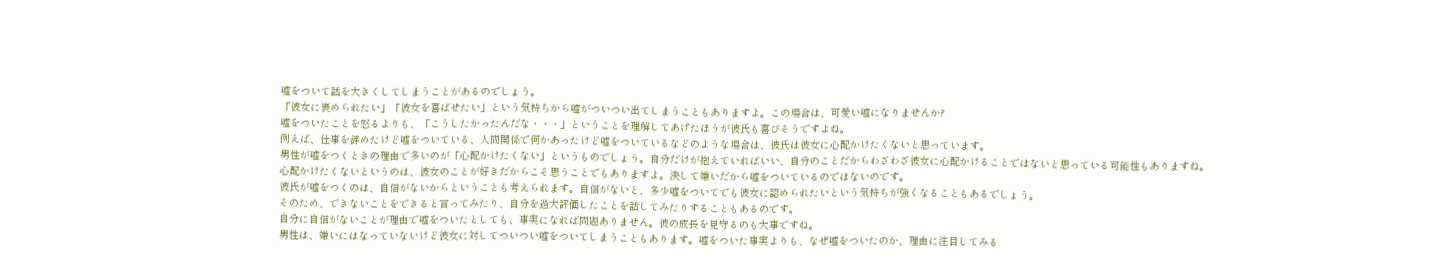嘘をついて話を大きくしてしまうことがあるのでしょう。
「彼女に褒められたい」「彼女を喜ばせたい」という気持ちから嘘がついつい出てしまうこともありますよ。この場合は、可愛い嘘になりませんか?
嘘をついたことを怒るよりも、「こうしたかったんだな・・・」ということを理解してあげたほうが彼氏も喜びそうですよね。
例えば、仕事を辞めたけど嘘をついている、人間関係で何かあったけど嘘をついているなどのような場合は、彼氏は彼女に心配かけたくないと思っています。
男性が嘘をつくときの理由で多いのが「心配かけたくない」というものでしょう。自分だけが抱えていればいい、自分のことだからわざわざ彼女に心配かけることではないと思っている可能性もありますね。
心配かけたくないというのは、彼女のことが好きだからこそ思うことでもありますよ。決して嫌いだから嘘をついているのではないのです。
彼氏が嘘をつくのは、自信がないからということも考えられます。自信がないと、多少嘘をついてでも彼女に認められたいという気持ちが強くなることもあるでしょう。
そのため、できないことをできると言ってみたり、自分を過大評価したことを話してみたりすることもあるのです。
自分に自信がないことが理由で嘘をついたとしても、事実になれば問題ありません。彼の成長を見守るのも大事ですね。
男性は、嫌いにはなっていないけど彼女に対してついつい嘘をついてしまうこともあります。嘘をついた事実よりも、なぜ嘘をついたのか、理由に注目してみる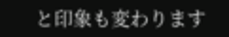と印象も変わります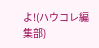よ!(ハウコレ編集部)